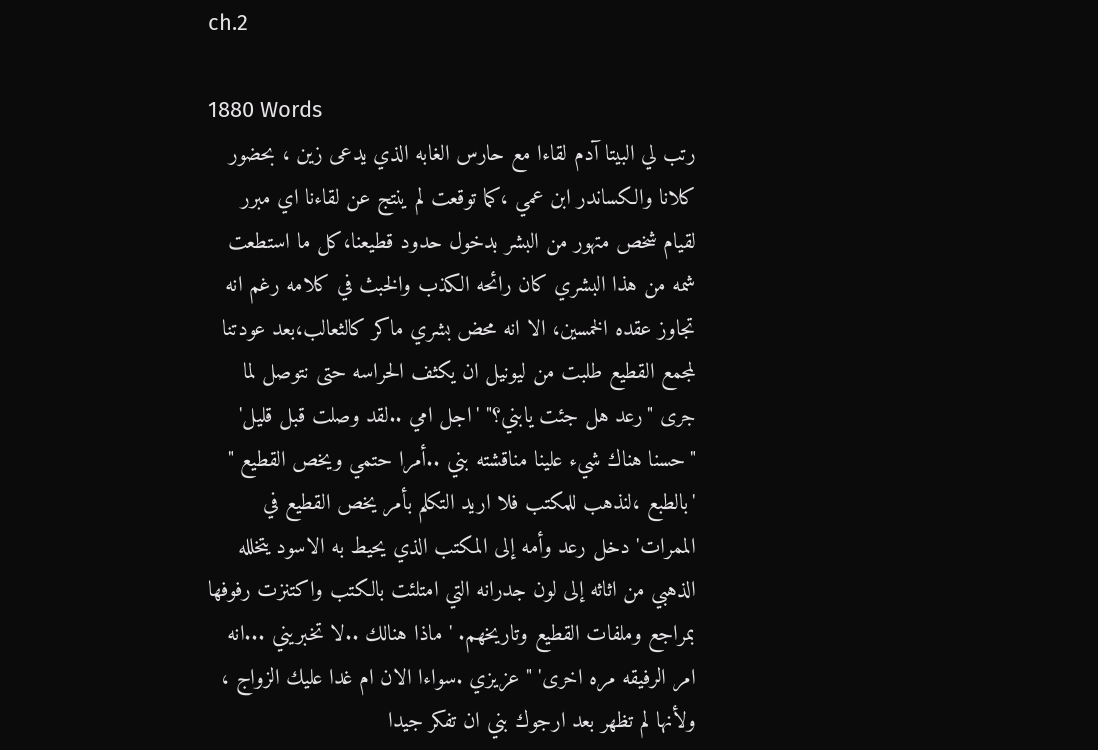ch.2

1880 Words
رتب لي البيتا آدم لقاءا مع حارس الغابه الذي يدعى زين ، بحضور كلانا والكساندر ابن عمي ،كما توقعت لم ينتج عن لقاءنا اي مبرر لقيام شخص متهور من البشر بدخول حدود قطيعنا،كل ما استطعت شمه من هذا البشري كان رائحه الكذب والخبث في كلامه رغم انه تجاوز عقده الخمسين، الا انه محض بشري ماكر كالثعالب،بعد عودتنا لمجمع القطيع طلبت من ليونيل ان يكثف الحراسه حتى نتوصل لما جرى "رعد هل جئت يابني؟" 'اجل امي ..لقد وصلت قبل قليل' "حسنا هناك شيء علينا مناقشته بني ..أمرا حتمي ويخص القطيع " 'بالطبع ،لنذهب للمكتب فلا اريد التكلم بأمر يخص القطيع في الممرات' دخل رعد وأمه إلى المكتب الذي يحيط به الاسود يتخلله الذهبي من اثاثه إلى لون جدرانه التي امتلئت بالكتب واكتنزت رفوفها بمراجع وملفات القطيع وتاريخهم. ' ماذا هنالك ..لا تخبريني ...انه امر الرفيقه مره اخرى' " عزيزي .سواءا الان ام غدا عليك الزواج ، ولأنها لم تظهر بعد ارجوك بني ان تفكر جيدا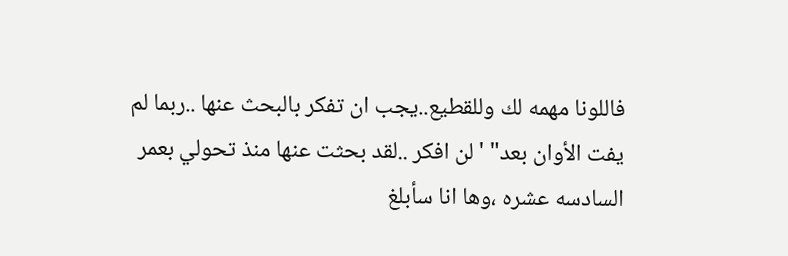فاللونا مهمه لك وللقطيع..يجب ان تفكر بالبحث عنها ..ربما لم يفت الأوان بعد" ' لن افكر ..لقد بحثت عنها منذ تحولي بعمر السادسه عشره ،وها انا سأبلغ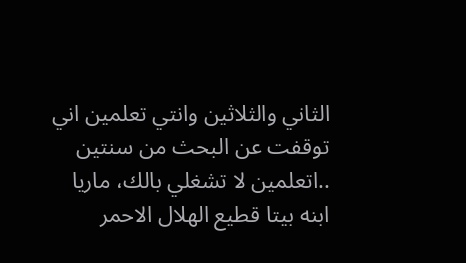الثاني والثلاثين وانتي تعلمين اني توقفت عن البحث من سنتين ..اتعلمين لا تشغلي بالك، ماريا ابنه بيتا قطيع الهلال الاحمر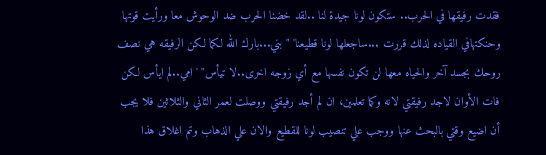فقدت رفيقها في الحرب.. ستكون لونا جيدة لنا ..لقد خضنا الحرب ضد الوحوش معا ورأيت قوتها وحنكتهافي القياده لذلك قررت ...ساجعلها لونا قطيعنا' " بني...بارك الله لكما لكن الرفيقه هي نصف روحك بجسد آخر والحياه معها لن تكون نفسها مع أي زوجه اخرى..لا تيأس" 'امي..لم ايأس لكن فات الأوان لاجد رفيقتي لانه وكما تعلمين، ان لم أجد رفيقتي ووصلت لعمر الثاني والثلاثين فلا يجب أن اضيع وقتي بالبحث عنها ووجب علي تنصيب لونا للقطيع والان علي الذهاب وتم اغلاق هذا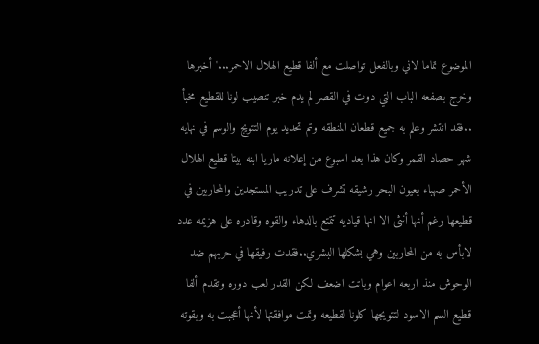الموضوع تماما لاني وبالفعل تواصلت مع ألفا قطيع الهلال الاحمر...'أخبرها وخرج بصفعه الباب التي دوت في القصر لم يدم خبر تنصيب لونا للقطيع مخبأ ..فقد انتشر وعلم به جميع قطعان المنطقه وتم تحديد يوم التتويج والوسم في نهايه شهر حصاد القمر وكان هذا بعد اسبوع من إعلانه ماريا ابنه بيتا قطيع الهلال الأحمر صهباء بعيون البحر رشيقه تشرف على تدريب المستجدين والمحاربين في قطيعها رغم أنها أنثى الا انها قياديه تتمتع بالدهاء والقوه وقادره على هزيمه عدد لابأس به من المحاربين وهي بشكلها البشري..فقدت رفيقها في حربهم ضد الوحوش منذ اربعه اعوام وباتت اضعف لكن القدر لعب دوره وتقدم ألفا قطيع السم الاسود لتتويجها كلونا لقطيعه وتمت موافقتها لأنها أعجبت به وبقوته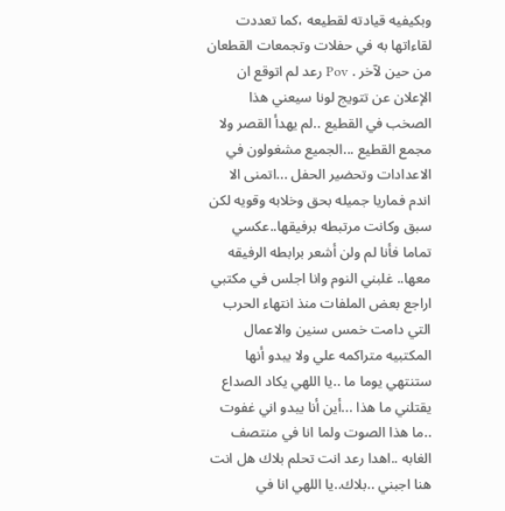وبكيفيه قيادته لقطيعه ،كما تعددت لقاءاتها به في حفلات وتجمعات القطعان من حين لآخر . Pov رعد لم اتوقع ان الإعلان عن تتويج لونا سيعني هذا الصخب في القطيع ..لم يهدأ القصر ولا مجمع القطيع ...الجميع مشغولون في الاعدادات وتحضير الحفل ...اتمنى الا اندم فماريا جميله بحق وخلابه وقويه لكن سبق وكانت مرتبطه برفيقها..عكسي تماما فأنا لم ولن أشعر برابطه الرفيقه معها.. غلبني النوم وانا اجلس في مكتبي اراجع بعض الملفات منذ انتهاء الحرب التي دامت خمس سنين والاعمال المكتبيه متراكمه علي ولا يبدو أنها ستنتهي يوما ما ..يا اللهي يكاد الصداع يقتلني ما هذا ...أين أنا يبدو اني غفوت ..ما هذا الصوت ولما انا في منتصف الغابه ..اهدا رعد انت تحلم بلاك هل انت هنا اجبني ..بلاك..يا اللهي انا في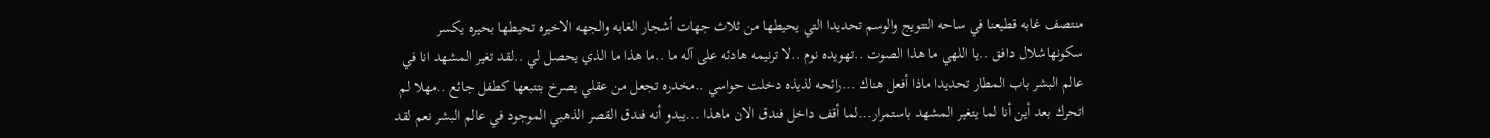منتصف غابه قطيعنا في ساحه التتويج والوسم تحديدا التي يحيطها من ثلاث جهات أشجار الغابه والجهه الاخيره تحيطها بحيره يكسر سكونهاشلال دافق ..يا اللهي ما هذا الصوت ..تهويده نوم ..لا ترنيمه هادئه على آله ما ..ما هذا ما الذي يحصل لي ..لقد تغير المشهد انا في عالم البشر باب المطار تحديدا ماذا أفعل هناك ...رائحه لذيذه دخلت حواسي ..مخدره تجعل من عقلي يصرخ بتتبعها كطفل جائع ..مهلا لم اتحرك بعد أين أنا لما يتغير المشهد باستمرار...لما أقف داخل فندق الان ماهذا ...يبدو أنه فندق القصر الذهبي الموجود في عالم البشر نعم لقد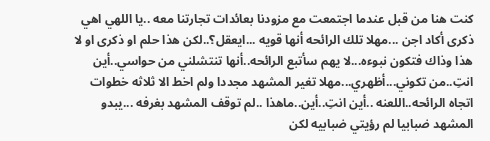كنت هنا من قبل عندما اجتمعت مع مزودنا بعائدات تجارتنا معه ..يا اللهي اهي ذكرى أكاد اجن ...مهلا تلك الرائحه أنها قويه ...ايعقل؟..لكن هذا حلم او ذكرى او لا هذا وذاك فتكون نبوءه...لا يهم سأتبع الرائحه..أنها تنتشلني من حواسي..أين انتِ..من تكوني...أظهري...مهلا تغير المشهد مجددا ولم اخط الا ثلاثه خطوات اتجاه الرائحه..اللعنه ..أين انتِ..أين..ماهذا ..لم توقف المشهد بغرفه ...يبدو المشهد ضبابيا لم رؤيتي ضبابيه لكن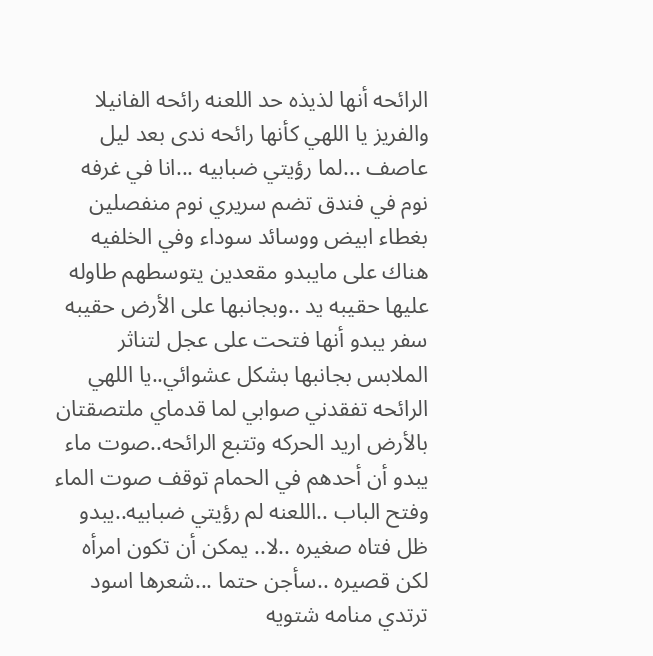الرائحه أنها لذيذه حد اللعنه رائحه الفانيلا والفريز يا اللهي كأنها رائحه ندى بعد ليل عاصف ...لما رؤيتي ضبابيه ...انا في غرفه نوم في فندق تضم سريري نوم منفصلين بغطاء ابيض ووسائد سوداء وفي الخلفيه هناك على مايبدو مقعدين يتوسطهم طاوله عليها حقيبه يد ..وبجانبها على الأرض حقيبه سفر يبدو أنها فتحت على عجل لتناثر الملابس بجانبها بشكل عشوائي..يا اللهي الرائحه تفقدني صوابي لما قدماي ملتصقتان بالأرض اريد الحركه وتتبع الرائحه..صوت ماء يبدو أن أحدهم في الحمام توقف صوت الماء وفتح الباب ..اللعنه لم رؤيتي ضبابيه..يبدو ظل فتاه صغيره ..لا.. يمكن أن تكون امرأه لكن قصيره ..سأجن حتما ...شعرها اسود ترتدي منامه شتويه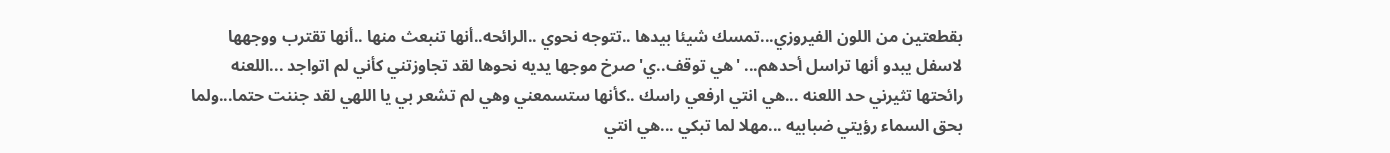بقطعتين من اللون الفيروزي...تمسك شيئا بيدها ..تتوجه نحوي ..الرائحه..أنها تنبعث منها ..أنها تقترب ووجهها لاسفل يبدو أنها تراسل أحدهم... 'هي توقف..ي' صرخ موجها يديه نحوها لقد تجاوزتني كأني لم اتواجد ...اللعنه رائحتها تثيرني حد اللعنه ...هي انتي ارفعي راسك ..كأنها ستسمعني وهي لم تشعر بي يا اللهي لقد جننت حتما...ولما بحق السماء رؤيتي ضبابيه ...مهلا لما تبكي ...هي انتي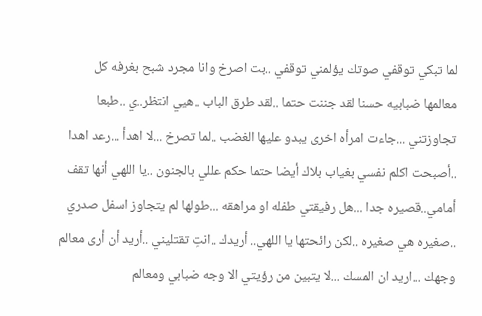لما تبكي توقفي صوتك يؤلمني توقفي ..بت اصرخ وانا مجرد شبح بغرفه كل معالمها ضبابيه حسنا لقد جننت حتما ..لقد طرق الباب ..هيي انتظر..ي ..طبعا تجاوزتني ...جاءت امرأه اخرى يبدو عليها الغضب ..لما تصرخ ...لا اهدأ ...رعد اهدا ..أصبحت اكلم نفسي بغياب بلاك أيضا حتما حكم عللي بالجنون ..يا اللهي أنها تقف أمامي..قصيره جدا ...هل رفيقتي طفله او مراهقه ...طولها لم يتجاوز اسفل صدري ..صغيره هي صغيره ..لكن رائحتها يا اللهي.. أريدك ..انتِ تقتليني ..أريد أن أرى معالم وجهك ...اريد ان المسك ...لا يتبين من رؤيتي الا وجه ضبابي ومعالم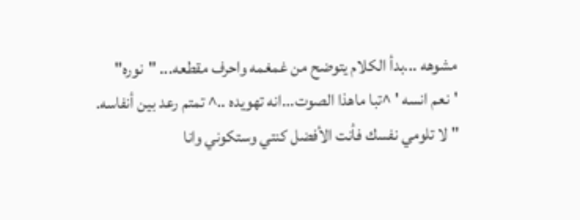مشوهه ...بدأ الكلام يتوضح من غمغمه واحرف مقطعه... "نوره" 'نعم انسه ' ^تبا ماهذا الصوت...انه تهويده ..^ تمتم رعد بين أنفاسه. " لا تلومي نفسك فأنت الأفضل كنتي وستكوني وانا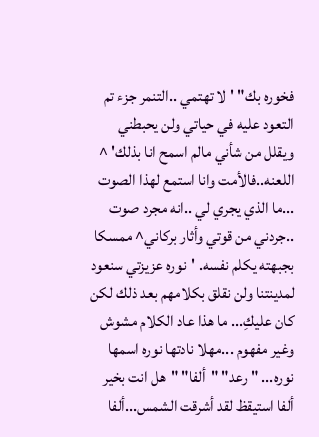فخوره بك" 'لا تهتمي ..التنمر جزء تم التعود عليه في حياتي ولن يحبطني ويقلل من شأني مالم اسمح انا بذلك' ^ اللعنه..فالأمت وانا استمع لهذا الصوت ...ما الذي يجري لي ..انه مجرد صوت ..جردني من قوتي وأثار بركاني^ ممسكا بجبهته يكلم نفسه. 'نوره عزيزتي سنعود لمدينتنا ولن نقلق بكلامهم بعد ذلك لكن كان عليكِ... ما هذا عاد الكلام مشوش وغير مفهوم ...مهلا نادتها نوره اسمها نوره... " رعد" "ألفا" "هل انت بخير ألفا استيقظ لقد أشرقت الشمس...ألفا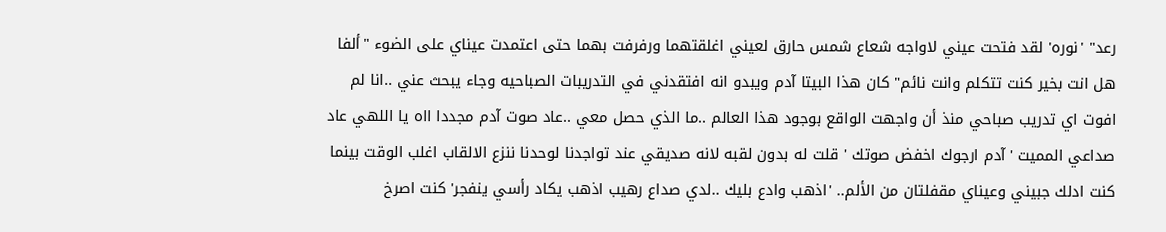رعد" 'نوره' لقد فتحت عيني لاواجه شعاع شمس حارق لعيني اغلقتهما ورفرفت بهما حتى اعتمدت عيناي على الضوء "ألفا هل انت بخير كنت تتكلم وانت نائم" كان هذا البيتا آدم ويبدو انه افتقدني في التدريبات الصباحيه وجاء يبحث عني ..انا لم افوت اي تدريب صباحي منذ أن واجهت الواقع بوجود هذا العالم ..ما الذي حصل معي ..عاد صوت آدم مجددا ااه يا اللهي عاد صداعي المميت 'آدم ارجوك اخفض صوتك ' قلت له بدون لقبه لانه صديقي عند تواجدنا لوحدنا ننزع الالقاب اغلب الوقت بينما كنت ادلك جبيني وعيناي مقفلتان من الألم.. 'اذهب وادع بليك ..لدي صداع رهيب اذهب يكاد رأسي ينفجر' كنت اصرخ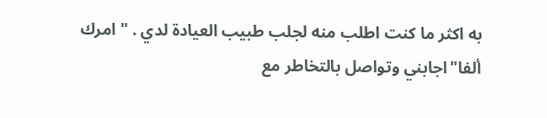به اكثر ما كنت اطلب منه لجلب طبيب العيادة لدي . " امرك ألفا"اجابني وتواصل بالتخاطر مع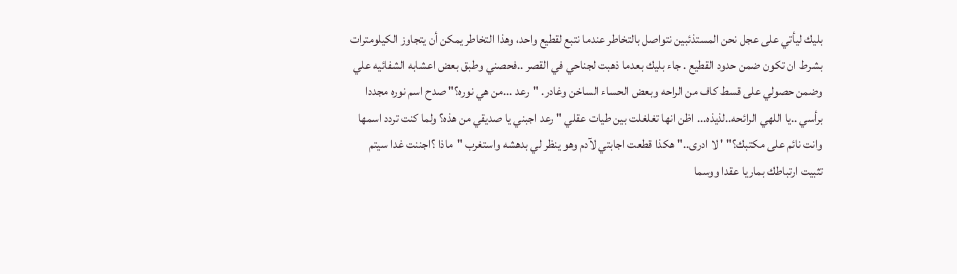بليك ليأتي على عجل نحن المستذئبين نتواصل بالتخاطر عندما نتبع لقطيع واحد، وهذا التخاطر يمكن أن يتجاوز الكيلومترات بشرط ان تكون ضمن حدود القطيع . جاء بليك بعدما ذهبت لجناحي في القصر ..فحصني وطبق بعض اعشابه الشفائيه علي وضمن حصولي على قسط كاف من الراحه وبعض الحساء الساخن وغادر. "رعد ...من هي نوره؟" صدح اسم نوره مجددا برأسي ..يا اللهي الرائحه..لذيذه... اظن انها تغلغلت بين طيات عقلي " رعد اجبني يا صديقي من هذه؟ ولما كنت تردد اسمها وانت نائم على مكتبك؟" ' لا ادرى.." هكذا قطعت اجابتي لآدم وهو ينظر لي بدهشه واستغرب "ماذا ؟اجننت غدا سيتم تثبيت ارتباطك بماريا عقدا ووسما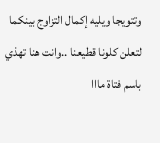وتتويجا ويليه إكمال التزاوج بينكما لتعلن كلونا قطيعنا ..وانت هنا تهذي باسم فتاة مااا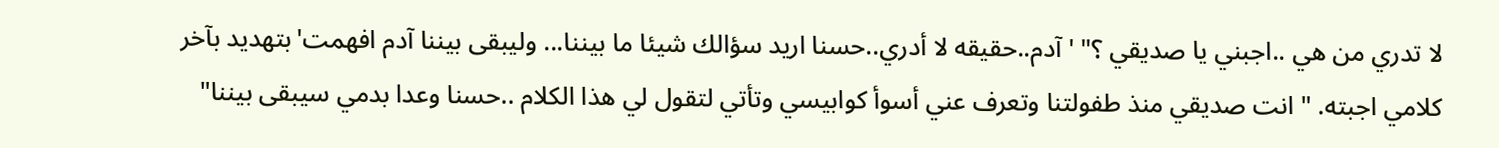لا تدري من هي ..اجبني يا صديقي ؟" ' آدم..حقيقه لا أدري..حسنا اريد سؤالك شيئا ما بيننا... وليبقى بيننا آدم افهمت'بتهديد بآخر كلامي اجبته. " انت صديقي منذ طفولتنا وتعرف عني أسوأ كوابيسي وتأتي لتقول لي هذا الكلام ..حسنا وعدا بدمي سيبقى بيننا"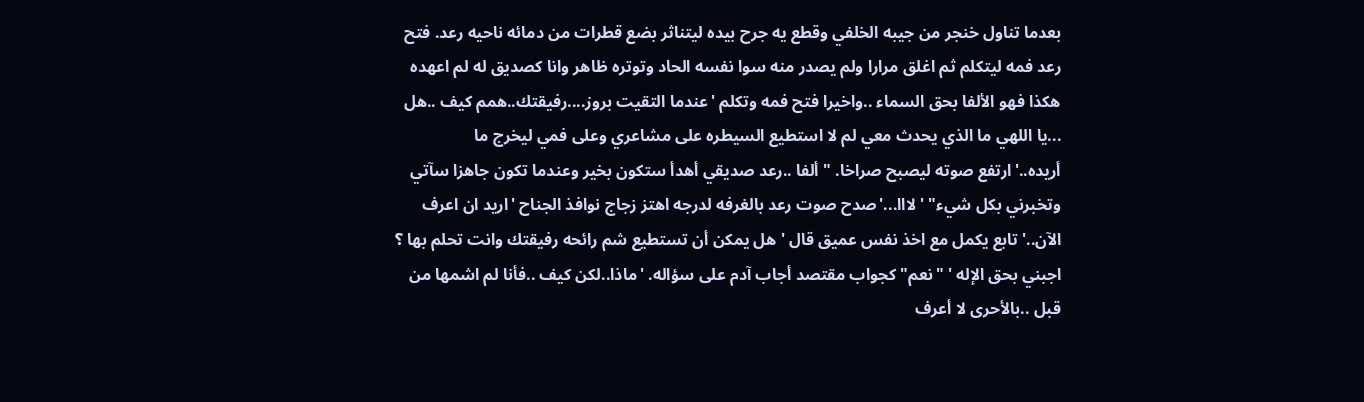بعدما تناول خنجر من جيبه الخلفي وقطع يه جرح بيده ليتناثر بضع قطرات من دمائه ناحيه رعد. فتح رعد فمه ليتكلم ثم اغلق مرارا ولم يصدر منه سوا نفسه الحاد وتوتره ظاهر وانا كصديق له لم اعهده هكذا فهو الألفا بحق السماء ..واخيرا فتح فمه وتكلم 'عندما التقيت بروز....رفيقتك..همم كيف ..هل ...يا اللهي ما الذي يحدث معي لم لا استطيع السيطره على مشاعري وعلى فمي ليخرج ما أريده..'ارتفع صوته ليصبح صراخا. " ألفا ..رعد صديقي أهدأ ستكون بخير وعندما تكون جاهزا سآتي وتخبرني بكل شيء" 'لااا...'صدح صوت رعد بالغرفه لدرجه اهتز زجاج نوافذ الجناح 'اريد ان اعرف الآن..' تابع يكمل مع اخذ نفس عميق قال ' هل يمكن أن تستطيع شم رائحه رفيقتك وانت تحلم بها ؟ اجبني بحق الإله ' "نعم" كجواب مقتصد أجاب آدم على سؤاله. 'ماذا..لكن كيف ..فأنا لم اشمها من قبل ..بالأحرى لا أعرف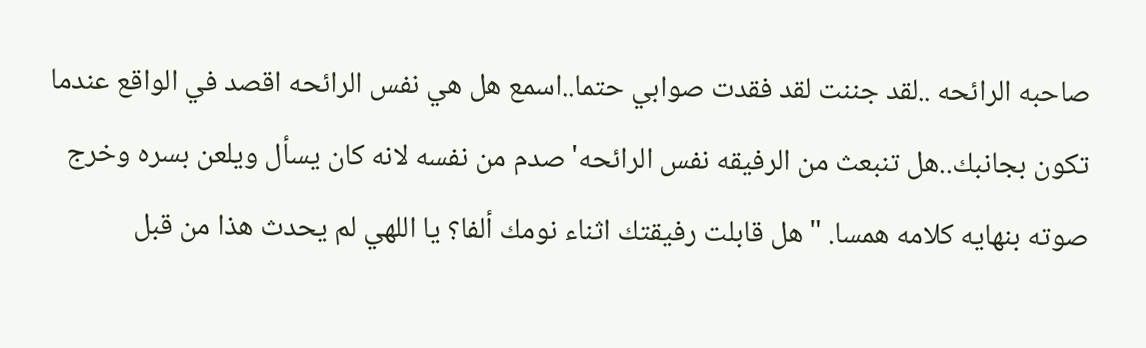صاحبه الرائحه ..لقد جننت لقد فقدت صوابي حتما..اسمع هل هي نفس الرائحه اقصد في الواقع عندما تكون بجانبك..هل تنبعث من الرفيقه نفس الرائحه'صدم من نفسه لانه كان يسأل ويلعن بسره وخرج صوته بنهايه كلامه همسا. "هل قابلت رفيقتك اثناء نومك ألفا؟ يا اللهي لم يحدث هذا من قبل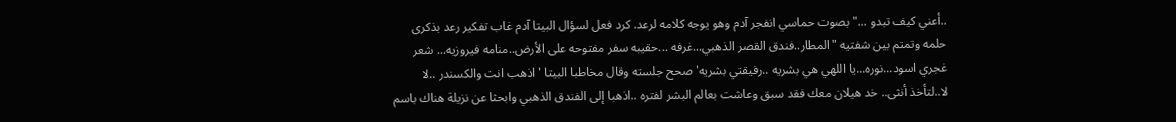..أعني كيف تبدو ..." بصوت حماسي انفجر آدم وهو يوجه كلامه لرعد. كرد فعل لسؤال البيتا آدم غاب تفكير رعد بذكرى حلمه وتمتم بين شفتيه "المطار..فندق القصر الذهبي...غرفه ...حقيبه سفر مفتوحه على الأرض..منامه فيروزيه... شعر غجري اسود...نوره...يا اللهي هي بشريه ..رفيقتي بشريه' صحح جلسته وقال مخاطبا البيتا ' اذهب انت والكسندر ..لا لا..لتأخذ أنثى.. خد هيلان معك فقد سبق وعاشت بعالم البشر لفتره ..اذهبا إلى الفندق الذهبي وابحثا عن نزيلة هناك باسم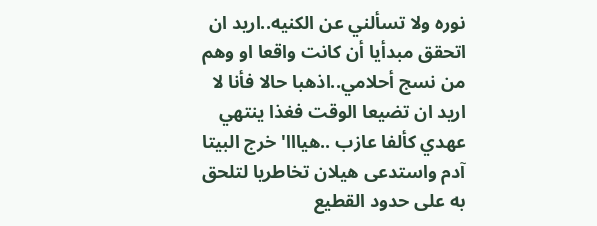نوره ولا تسألني عن الكنيه..اريد ان اتحقق مبدأيا أن كانت واقعا او وهم من نسج أحلامي..اذهبا حالا فأنا لا اريد ان تضيعا الوقت فغذا ينتهي عهدي كألفا عازب ..هيااا' خرج البيتا آدم واستدعى هيلان تخاطريا لتلحق به على حدود القطيع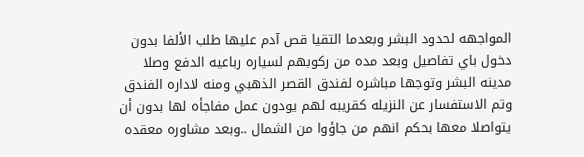المواجهه لحدود البشر وبعدما التقيا قص آدم عليها طلب الألفا بدون دخول باي تفاصيل وبعد مده من ركوبهم لسياره رباعيه الدفع وصلا مدينه البشر وتوجها مباشره لفندق القصر الذهبي ومنه لاداره الفندق وتم الاستفسار عن النزيله كقريبه لهم يودون عمل مفاجأه لها بدون أن يتواصلا معها بحكم انهم من جاؤوا من الشمال ..وبعد مشاوره معقده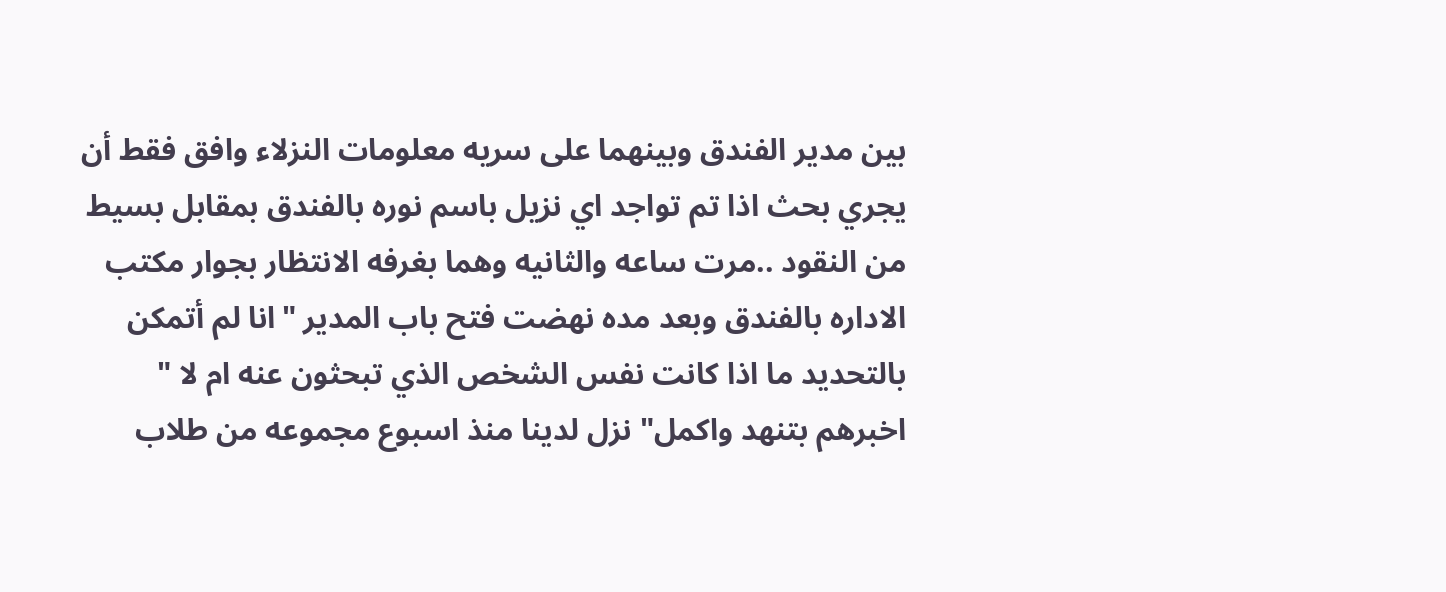بين مدير الفندق وبينهما على سريه معلومات النزلاء وافق فقط أن يجري بحث اذا تم تواجد اي نزيل باسم نوره بالفندق بمقابل بسيط من النقود ..مرت ساعه والثانيه وهما بغرفه الانتظار بجوار مكتب الاداره بالفندق وبعد مده نهضت فتح باب المدير "انا لم أتمكن بالتحديد ما اذا كانت نفس الشخص الذي تبحثون عنه ام لا " اخبرهم بتنهد واكمل" نزل لدينا منذ اسبوع مجموعه من طلاب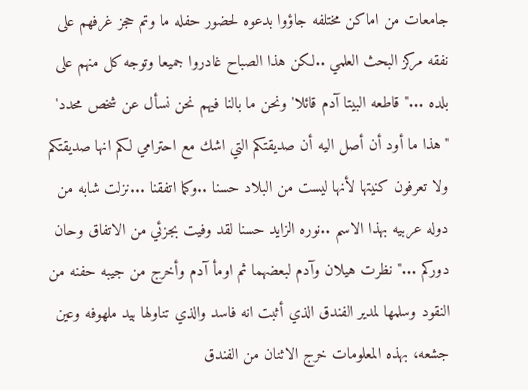جامعات من اماكن مختلفه جاؤوا بدعوه لحضور حفله ما وتم حجز غرفهم على نفقه مركز البحث العلمي ..لكن هذا الصباح غادروا جميعا وتوجه كل منهم على بلده ..." قاطعه البيتا آدم قائلا' ونحن ما بالنا فيهم نحن نسأل عن شخص محدد' "هذا ما أود أن أصل اليه أن صديقتكم التي اشك مع احترامي لكم انها صديقتكم ولا تعرفون كنيتها لأنها ليست من البلاد حسنا ..وكما اتفقنا ...نزلت شابه من دوله عربيه بهذا الاسم ..نوره الزايد حسنا لقد وفيت بجزئي من الاتفاق وحان دوركم ..." نظرت هيلان وآدم لبعضهما ثم اومأ آدم وأخرج من جيبه حفنه من النقود وسلمها لمدير الفندق الذي أثبت انه فاسد والذي تناولها بيد ملهوفه وعين جشعه، بهذه المعلومات خرج الاثنان من الفندق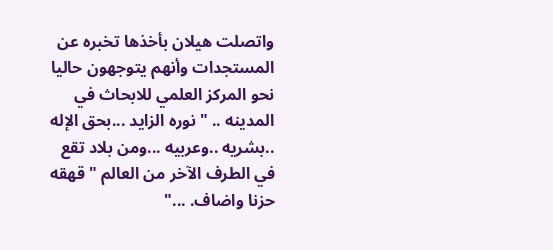واتصلت هيلان بأخذها تخبره عن المستجدات وأنهم يتوجهون حاليا نحو المركز العلمي للابحاث في المدينه .. "نوره الزايد ...بحق الإله ..بشريه ..وعربيه ...ومن بلاد تقع في الطرف الآخر من العالم "قهقه حزنا واضاف. ..."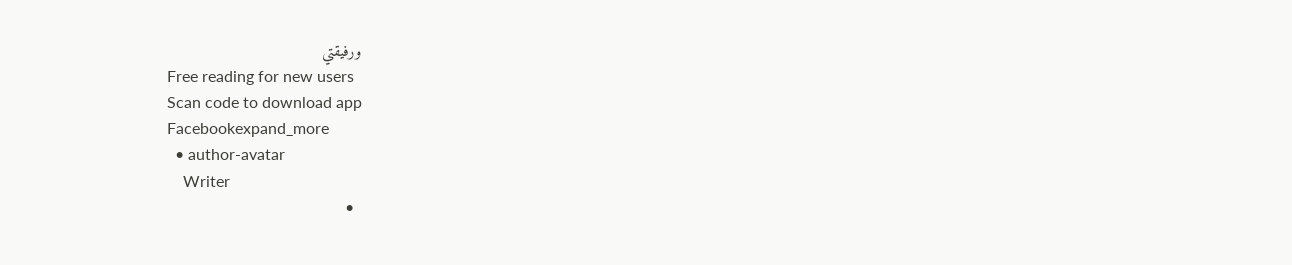ورفيقتي
Free reading for new users
Scan code to download app
Facebookexpand_more
  • author-avatar
    Writer
  •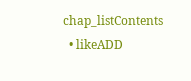chap_listContents
  • likeADD